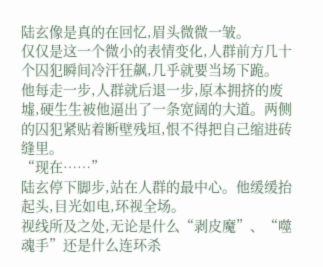陆玄像是真的在回忆,眉头微微一皱。
仅仅是这一个微小的表情变化,人群前方几十个囚犯瞬间冷汗狂飙,几乎就要当场下跪。
他每走一步,人群就后退一步,原本拥挤的废墟,硬生生被他逼出了一条宽阔的大道。两侧的囚犯紧贴着断壁残垣,恨不得把自己缩进砖缝里。
“现在……”
陆玄停下脚步,站在人群的最中心。他缓缓抬起头,目光如电,环视全场。
视线所及之处,无论是什么“剥皮魔”、“噬魂手”还是什么连环杀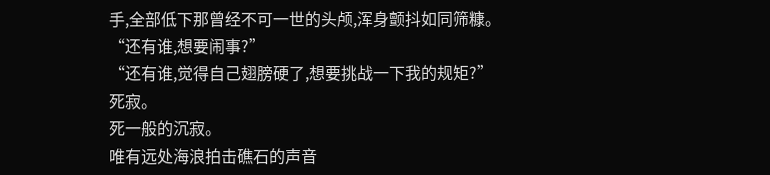手,全部低下那曾经不可一世的头颅,浑身颤抖如同筛糠。
“还有谁,想要闹事?”
“还有谁,觉得自己翅膀硬了,想要挑战一下我的规矩?”
死寂。
死一般的沉寂。
唯有远处海浪拍击礁石的声音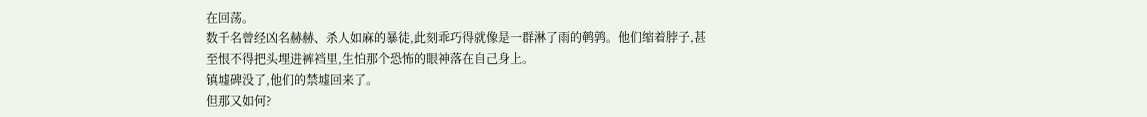在回荡。
数千名曾经凶名赫赫、杀人如麻的暴徒,此刻乖巧得就像是一群淋了雨的鹌鹑。他们缩着脖子,甚至恨不得把头埋进裤裆里,生怕那个恐怖的眼神落在自己身上。
镇墟碑没了,他们的禁墟回来了。
但那又如何?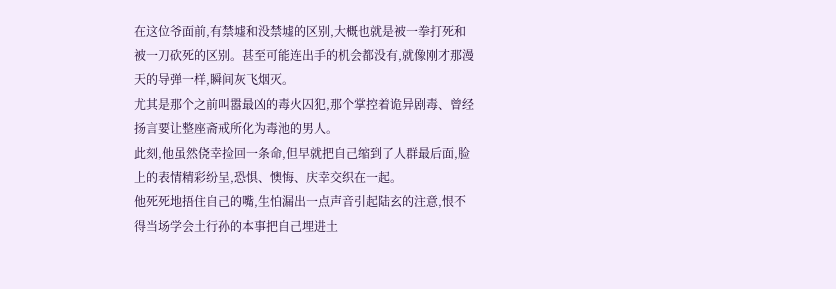在这位爷面前,有禁墟和没禁墟的区别,大概也就是被一拳打死和被一刀砍死的区别。甚至可能连出手的机会都没有,就像刚才那漫天的导弹一样,瞬间灰飞烟灭。
尤其是那个之前叫嚣最凶的毒火囚犯,那个掌控着诡异剧毒、曾经扬言要让整座斋戒所化为毒池的男人。
此刻,他虽然侥幸捡回一条命,但早就把自己缩到了人群最后面,脸上的表情精彩纷呈,恐惧、懊悔、庆幸交织在一起。
他死死地捂住自己的嘴,生怕漏出一点声音引起陆玄的注意,恨不得当场学会土行孙的本事把自己埋进土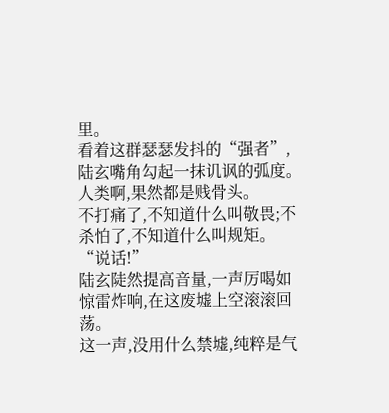里。
看着这群瑟瑟发抖的“强者”,陆玄嘴角勾起一抹讥讽的弧度。
人类啊,果然都是贱骨头。
不打痛了,不知道什么叫敬畏;不杀怕了,不知道什么叫规矩。
“说话!”
陆玄陡然提高音量,一声厉喝如惊雷炸响,在这废墟上空滚滚回荡。
这一声,没用什么禁墟,纯粹是气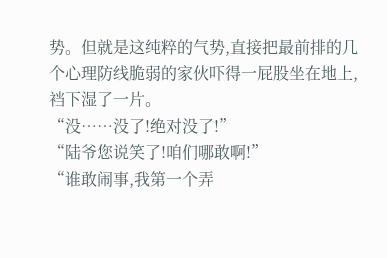势。但就是这纯粹的气势,直接把最前排的几个心理防线脆弱的家伙吓得一屁股坐在地上,裆下湿了一片。
“没……没了!绝对没了!”
“陆爷您说笑了!咱们哪敢啊!”
“谁敢闹事,我第一个弄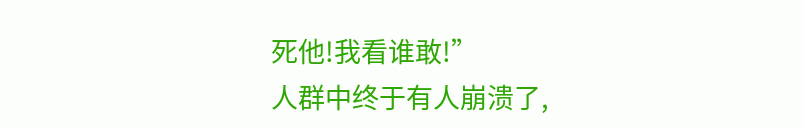死他!我看谁敢!”
人群中终于有人崩溃了,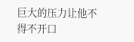巨大的压力让他不得不开口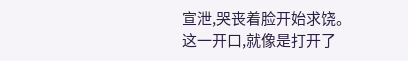宣泄,哭丧着脸开始求饶。
这一开口,就像是打开了